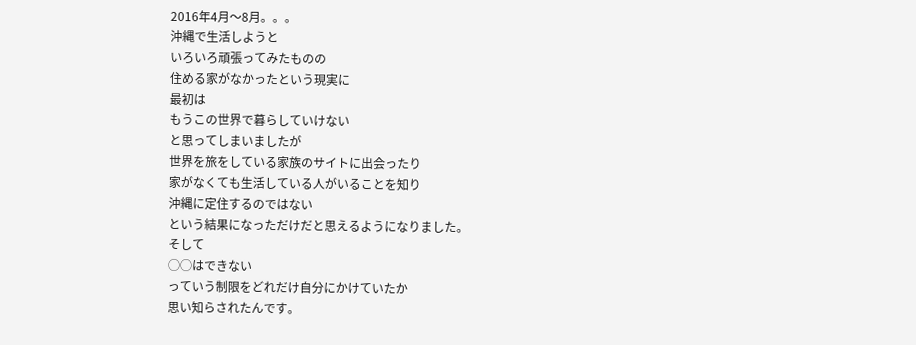2016年4月〜8月。。。
沖縄で生活しようと
いろいろ頑張ってみたものの
住める家がなかったという現実に
最初は
もうこの世界で暮らしていけない
と思ってしまいましたが
世界を旅をしている家族のサイトに出会ったり
家がなくても生活している人がいることを知り
沖縄に定住するのではない
という結果になっただけだと思えるようになりました。
そして
◯◯はできない
っていう制限をどれだけ自分にかけていたか
思い知らされたんです。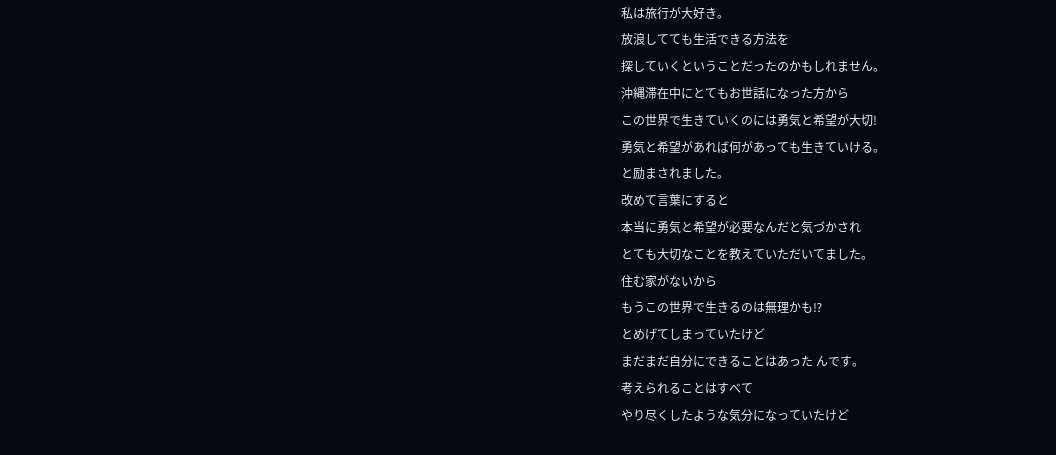私は旅行が大好き。
放浪してても生活できる方法を
探していくということだったのかもしれません。
沖縄滞在中にとてもお世話になった方から
この世界で生きていくのには勇気と希望が大切!
勇気と希望があれば何があっても生きていける。
と励まされました。
改めて言葉にすると
本当に勇気と希望が必要なんだと気づかされ
とても大切なことを教えていただいてました。
住む家がないから
もうこの世界で生きるのは無理かも⁉
とめげてしまっていたけど
まだまだ自分にできることはあった んです。
考えられることはすべて
やり尽くしたような気分になっていたけど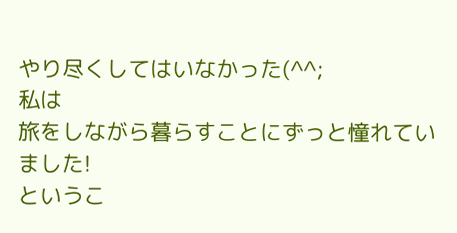やり尽くしてはいなかった(^^;
私は
旅をしながら暮らすことにずっと憧れていました!
というこ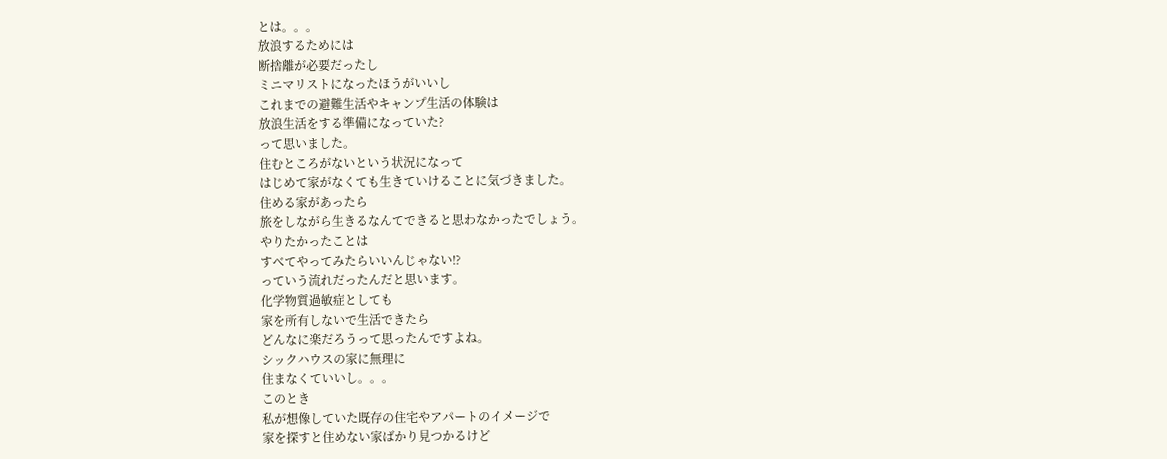とは。。。
放浪するためには
断捨離が必要だったし
ミニマリストになったほうがいいし
これまでの避難生活やキャンプ生活の体験は
放浪生活をする準備になっていた?
って思いました。
住むところがないという状況になって
はじめて家がなくても生きていけることに気づきました。
住める家があったら
旅をしながら生きるなんてできると思わなかったでしょう。
やりたかったことは
すべてやってみたらいいんじゃない⁉
っていう流れだったんだと思います。
化学物質過敏症としても
家を所有しないで生活できたら
どんなに楽だろうって思ったんですよね。
シックハウスの家に無理に
住まなくていいし。。。
このとき
私が想像していた既存の住宅やアパートのイメージで
家を探すと住めない家ばかり見つかるけど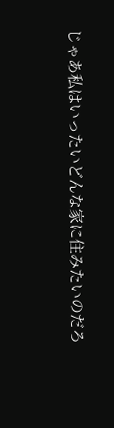じゃあ私はいったいどんな家に住みたいのだろ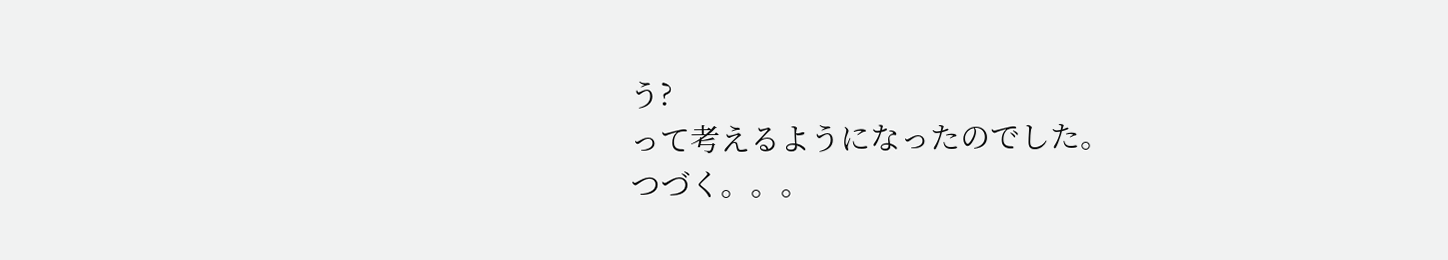う?
って考えるようになったのでした。
つづく。。。